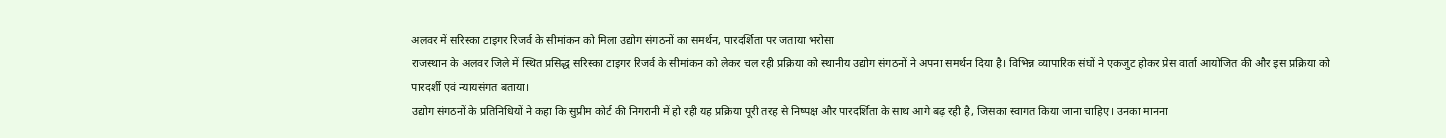अलवर में सरिस्का टाइगर रिजर्व के सीमांकन को मिला उद्योग संगठनों का समर्थन, पारदर्शिता पर जताया भरोसा
राजस्थान के अलवर जिले में स्थित प्रसिद्ध सरिस्का टाइगर रिजर्व के सीमांकन को लेकर चल रही प्रक्रिया को स्थानीय उद्योग संगठनों ने अपना समर्थन दिया है। विभिन्न व्यापारिक संघों ने एकजुट होकर प्रेस वार्ता आयोजित की और इस प्रक्रिया को पारदर्शी एवं न्यायसंगत बताया।
उद्योग संगठनों के प्रतिनिधियों ने कहा कि सुप्रीम कोर्ट की निगरानी में हो रही यह प्रक्रिया पूरी तरह से निष्पक्ष और पारदर्शिता के साथ आगे बढ़ रही है, जिसका स्वागत किया जाना चाहिए। उनका मानना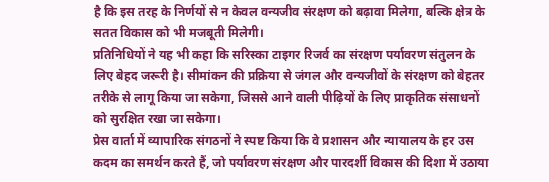है कि इस तरह के निर्णयों से न केवल वन्यजीव संरक्षण को बढ़ावा मिलेगा, बल्कि क्षेत्र के सतत विकास को भी मजबूती मिलेगी।
प्रतिनिधियों ने यह भी कहा कि सरिस्का टाइगर रिजर्व का संरक्षण पर्यावरण संतुलन के लिए बेहद जरूरी है। सीमांकन की प्रक्रिया से जंगल और वन्यजीवों के संरक्षण को बेहतर तरीके से लागू किया जा सकेगा, जिससे आने वाली पीढ़ियों के लिए प्राकृतिक संसाधनों को सुरक्षित रखा जा सकेगा।
प्रेस वार्ता में व्यापारिक संगठनों ने स्पष्ट किया कि वे प्रशासन और न्यायालय के हर उस कदम का समर्थन करते हैं, जो पर्यावरण संरक्षण और पारदर्शी विकास की दिशा में उठाया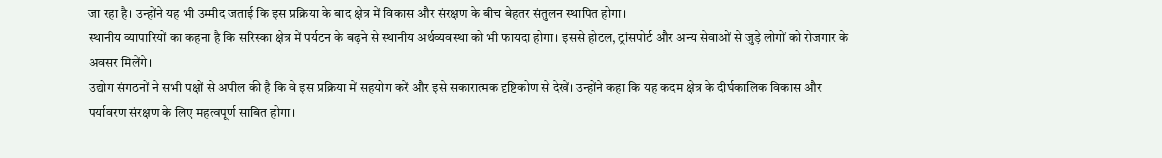जा रहा है। उन्होंने यह भी उम्मीद जताई कि इस प्रक्रिया के बाद क्षेत्र में विकास और संरक्षण के बीच बेहतर संतुलन स्थापित होगा।
स्थानीय व्यापारियों का कहना है कि सरिस्का क्षेत्र में पर्यटन के बढ़ने से स्थानीय अर्थव्यवस्था को भी फायदा होगा। इससे होटल, ट्रांसपोर्ट और अन्य सेवाओं से जुड़े लोगों को रोजगार के अवसर मिलेंगे।
उद्योग संगठनों ने सभी पक्षों से अपील की है कि वे इस प्रक्रिया में सहयोग करें और इसे सकारात्मक दृष्टिकोण से देखें। उन्होंने कहा कि यह कदम क्षेत्र के दीर्घकालिक विकास और पर्यावरण संरक्षण के लिए महत्वपूर्ण साबित होगा।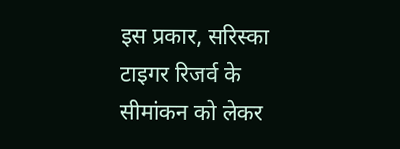इस प्रकार, सरिस्का टाइगर रिजर्व के सीमांकन को लेकर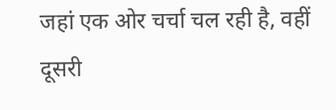जहां एक ओर चर्चा चल रही है, वहीं दूसरी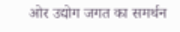ओर उद्योग जगत का समर्थन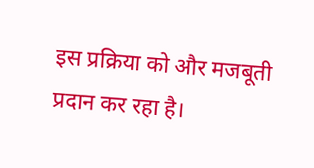इस प्रक्रिया को और मजबूती प्रदान कर रहा है।